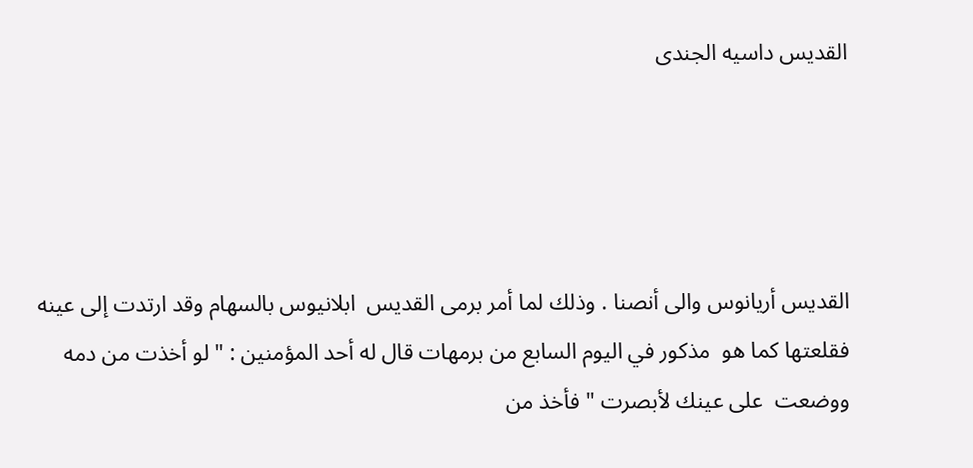القديس داسيه الجندى




القديس أريانوس والى أنصنا . وذلك لما أمر برمى القديس  ابلانيوس بالسهام وقد ارتدت إلى عينه فقلعتها كما هو  مذكور في اليوم السابع من برمهات قال له أحد المؤمنين : " لو أخذت من دمه ووضعت  على عينك لأبصرت " فأخذ من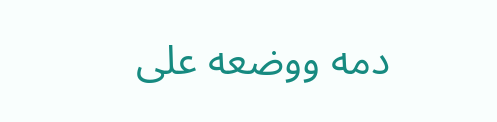دمه ووضعه على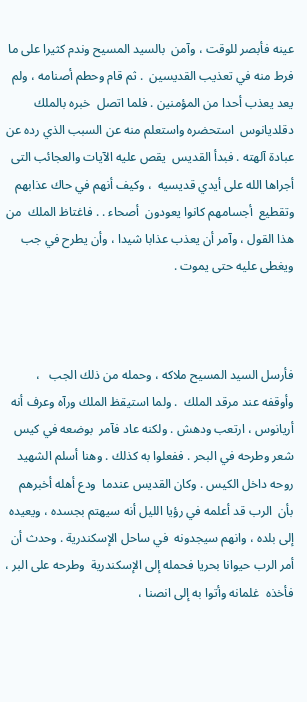عينه فأبصر للوقت ، وآمن  بالسيد المسيح وندم كثيرا على ما فرط منه في تعذيب القديسين  . ثم قام وحطم أصنامه ، ولم يعد يعذب أحدا من المؤمنين . فلما اتصل  خبره بالملك دقلديانوس  استحضره واستعلم منه عن السبب الذي رده عن عبادة آلهته . فبدأ القديس  يقص عليه الآيات والعجائب التى أجراها الله على أيدي قديسيه  ، وكيف أنهم في حاك عذابهم وتقطيع  أجسامهم كانوا يعودون  أصحاء . . فاغتاظ الملك  من هذا القول ، وآمر أن يعذب عذابا شيدا ، وأن يطرح في جب ويغطى عليه حتى يموت .



فأرسل السيد المسيح ملاكه ، وحمله من ذلك الجب   ، وأوقفه عند مرقد الملك  . ولما استيقظ الملك ورآه وعرف أنه أريانوس ، ارتعب ودهش . ولكنه عاد فآمر  بوضعه في كيس شعر وطرحه في البحر . ففعلوا به كذلك . وهنا أسلم الشهيد روحه داخل الكيس . وكان القديس عندما  ودع أهله أخبرهم بأن  الرب قد أعلمه في رؤيا الليل أنه سيهتم بجسده ، ويعيده إلى بلده ، وانهم سيجدونه  في ساحل الإسكندرية . وحدث أن أمر الرب حيوانا بحريا فحمله إلى الإسكندرية  وطرحه على البر ، فأخذه  غلمانه وأتوا به إلى انصنا ،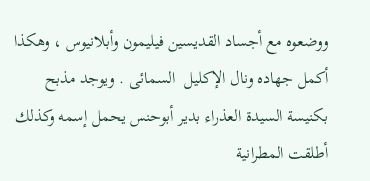ووضعوه مع أجساد القديسين فيليمون وأبلانيوس ، وهكذا أكمل جهاده ونال الإكليل  السمائى . ويوجد مذبح بكنيسة السيدة العذراء بدير أبوحنس يحمل إسمه وكذلك أطلقت المطرانية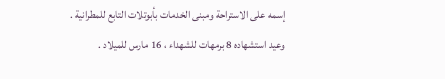إسمه على الاستراحة ومبنى الخدمات بأبوتلات التابع للمطرانية . وعيد استشهاده 8 برمهات للشهداء ، 16 مارس للميلاد .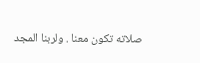صلاته تكون معنا . ولربنا المجد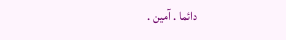دائما . آمين .